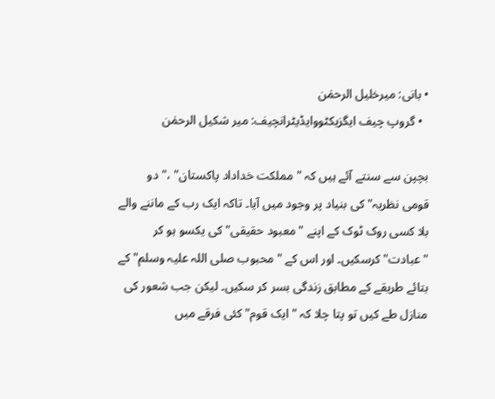• بانی: میرخلیل الرحمٰن
  • گروپ چیف ایگزیکٹووایڈیٹرانچیف: میر شکیل الرحمٰن

بچپن سے سنتے آئے ہیں کہ "مملکت خداداد پاکستان" ،"دو قومی نظریہ" کی بنیاد پر وجود میں آیا۔ تاکہ ایک رب کے ماننے والے بلا کسی روک ٹوک کے اپنے "معبود حقیقی" کی یکسو ہو کر "عبادت" کرسکیں۔ اور اس کے "محبوب صلی اللہ علیہ وسلم" کے بتائے طریقے کے مطابق زندگی بسر کر سکیں۔ لیکن جب شعور کی منازل طے کیں تو پتا چلا کہ "ایک قوم" کئی فرقے میں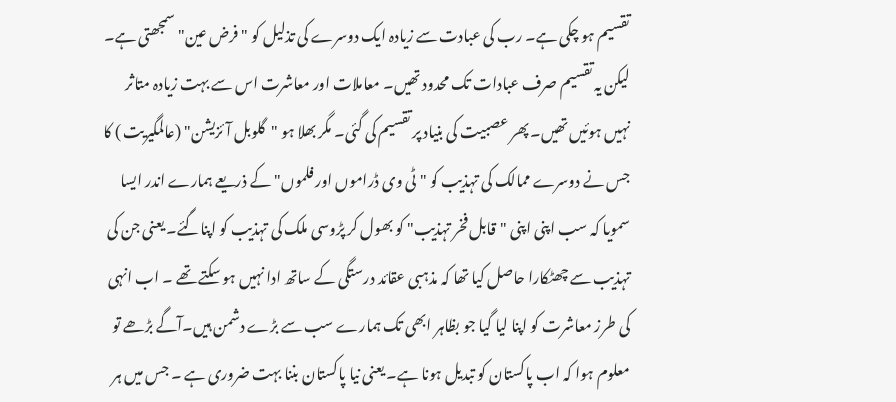تقسیم ہو چکی ہے۔ رب کی عبادت سے زیادہ ایک دوسرے کی تذلیل کو "فرض عین" سمجھتی ہے۔ لیکن یہ تقسیم صرف عبادات تک محدود تھیں۔ معاملات اور معاشرت اس سے بہت زیادہ متاثر نہیں ہوئیں تھیں۔ پھر عصبیت کی بنیاد پر تقسیم کی گئی۔ مگر بھلا ہو "گلوبل آئزیشن" (عالمگیریت ) کا جس نے دوسرے ممالک کی تہذیب کو "ٹی وی ڈراموں اور فلموں" کے ذریعے ہمارے اندر ایسا سمویا کہ سب اپنی اپنی "قابل فخر تہذیب" کو بھول کر پڑوسی ملک کی تہذیب کو اپناگئے۔ یعنی جن کی تہذیب سے چھٹکارا حاصل کیا تھا کہ مذہبی عقائد درستگی کے ساتھ ادا نہیں ہو سکتے تھے ۔ اب انہی کی طرز معاشرت کو اپنا لیا گیا جو بظاہر ابھی تک ہمارے سب سے بڑے دشمن ہیں۔آگے بڑھے تو معلوم ہوا کہ اب پاکستان کو تبدیل ہونا ہے۔ یعنی نیا پاکستان بننا بہت ضروری ہے ۔ جس میں ہر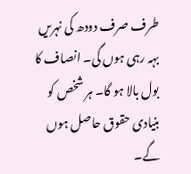طرف صرف دودھ کی نہریں بہہ رہی ہوں گی۔ انصاف کا بول بالا ہو گا۔ ہر شخص کو بنیادی حقوق حاصل ہوں گے۔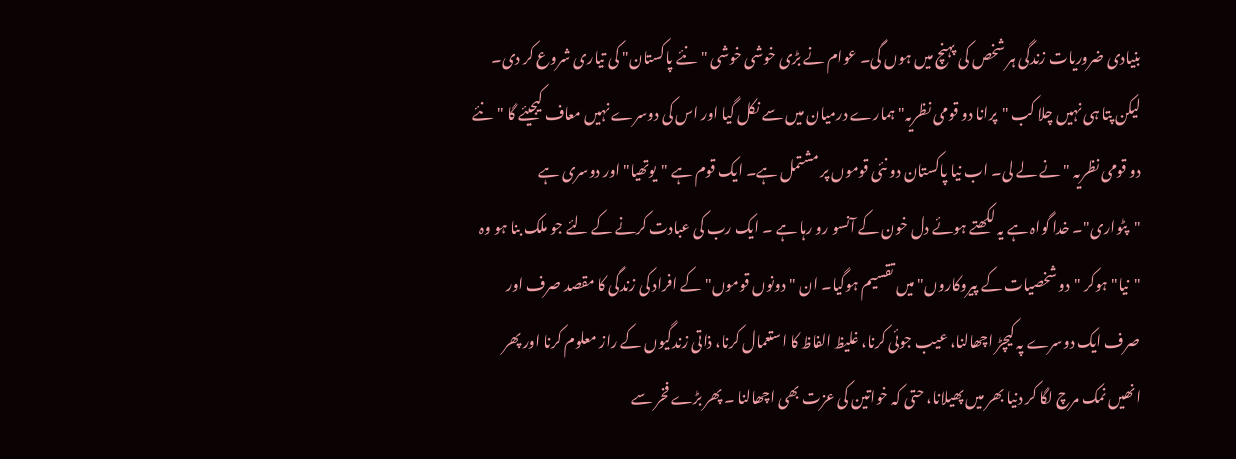بنیادی ضروریات زندگی ہر شخص کی پہنچ میں ہوں گی۔ عوام نے بڑی خوشی خوشی "نئے پاکستان" کی تیاری شروع کر دی۔ لیکن پتا ہی نہیں چلا کب "پرانا دو قومی نظریہ" ہمارے درمیان میں سے نکل گیا اور اس کی دوسرے نہیں معاف کیجیئے گا "نئے دو قومی نظریہ " نے لے لی۔ اب نیا پاکستان دو نئی قوموں پر مشتمل ہے۔ ایک قوم ہے "یوتھیا" اور دوسری ہے "پٹواری"۔ خدا گواہ ہے یہ لکھتے ہوئے دل خون کے آنسو رو رہا ہے ۔ ایک رب کی عبادت کرنے کے لئے جو ملک بنا ہو وہ "نیا" ہوکر "دو شخصیات کے پیروکاروں" میں تقسیم ہوگیا۔ ان "دونوں قوموں" کے افراد کی زندگی کا مقصد صرف اور صرف ایک دوسرے پہ کیچڑ اچھالنا، عیب جوئی کرنا، غلیظ الفاظ کا استعمال کرنا، ذاتی زندگیوں کے راز معلوم کرنا اور پھر انھیں نمک مرچ لگا کر دنیا بھر میں پھیلانا، حتی کہ خواتین کی عزت بھی اچھالنا ۔ پھر بڑے فخر سے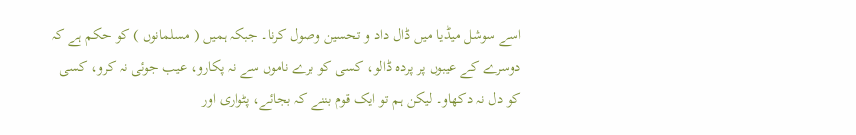اسے سوشل میڈیا میں ڈال داد و تحسین وصول کرنا۔ جبکہ ہمیں ( مسلمانوں ) کو حکم ہے کہ دوسرے کے عیبوں پر پردہ ڈالو، کسی کو برے ناموں سے نہ پکارو، عیب جوئی نہ کرو، کسی کو دل نہ دکھاو۔ لیکن ہم تو ایک قوم بننے کہ بجائے، پٹواری اور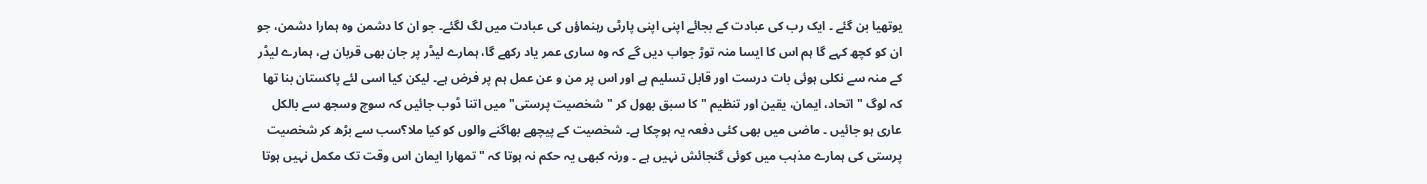یوتھیا بن گئے ۔ ایک رب کی عبادت کے بجائے اپنی اپنی پارٹی رہنماؤں کی عبادت میں لگ لگئے۔ جو ان کا دشمن وہ ہمارا دشمن، جو ان کو کچھ کہے گا ہم اس کا ایسا منہ توڑ جواب دیں گے کہ وہ ساری عمر یاد رکھے گا، ہمارے لیڈر پر جان بھی قربان ہے، ہمارے لیڈر کے منہ سے نکلی ہوئی بات درست اور قابل تسلیم ہے اور اس پر من و عن عمل ہم پر فرض ہے۔ لیکن کیا اسی لئے پاکستان بنا تھا کہ لوگ "اتحاد، ایمان، یقین اور تنظیم " کا سبق بھول کر "شخصیت پرستی" میں اتنا ڈوب جائیں کہ سوچ وسجھ سے بالکل عاری ہو جائیں ۔ ماضی میں بھی کئی دفعہ یہ ہوچکا ہے۔ شخصیت کے پیچھے بھاگنے والوں کو کیا ملا؟سب سے بڑھ کر شخصیت پرستی کی ہمارے مذہب میں کوئی گنجائش نہیں ہے ۔ ورنہ کبھی یہ حکم نہ ہوتا کہ "تمھارا ایمان اس وقت تک مکمل نہیں ہوتا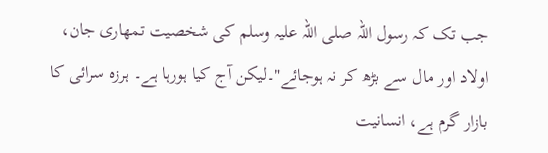جب تک کہ رسول اللہ صلی اللہ علیہ وسلم کی شخصیت تمھاری جان، اولاد اور مال سے بڑھ کر نہ ہوجائے"۔لیکن آج کیا ہورہا ہے۔ ہرزہ سرائی کا بازار گرم ہے، انسانیت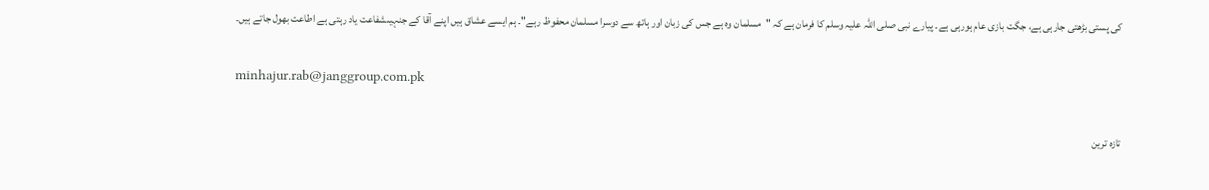کی پستی بڑھتی جارہی ہے، جگت بازی عام ہورہی ہے۔ پیارے نبی صلی اللہ علیہ وسلم کا فرمان ہے کہ "مسلمان وہ ہے جس کی زبان اور ہاتھ سے دوسرا مسلمان محفوظ رہے"۔ ہم ایسے عشاق ہیں اپنے آقا کے جنہیںشفاعت یاد رہتی ہے اطاعت بھول جاتے ہیں۔

minhajur.rab@janggroup.com.pk

تازہ ترین